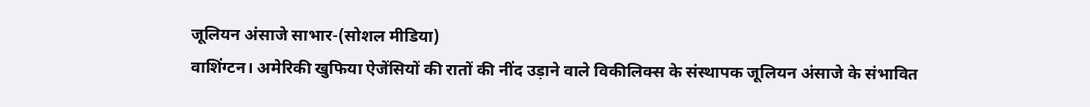जूलियन अंसाजे साभार-(सोशल मीडिया)
वाशिंग्टन। अमेरिकी खुफिया ऐजेंसियों की रातों की नींद उड़ाने वाले विकीलिक्स के संस्थापक जूलियन अंसाजे के संभावित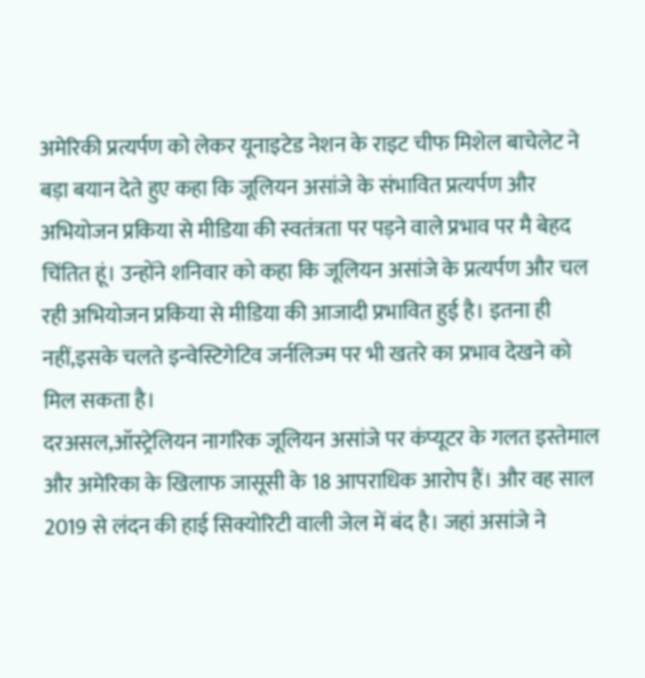अमेरिकी प्रत्यर्पण को लेकर यूनाइटेड नेशन के राइट चीफ मिशेल बाचेलेट ने बड़ा बयान देते हुए कहा कि जूलियन असांजे के संभावित प्रत्यर्पण और अभियोजन प्रकिया से मीडिया की स्वतंत्रता पर पड़ने वाले प्रभाव पर मै बेहद चिंतित हूं। उन्होंने शनिवार को कहा कि जूलियन असांजे के प्रत्यर्पण और चल रही अभियोजन प्रकिया से मीडिया की आजादी प्रभावित हुई है। इतना ही नहीं,इसके चलते इन्वेस्टिगेटिव जर्नलिज्म पर भी खतरे का प्रभाव देखने को मिल सकता है।
दरअसल,ऑस्ट्रेलियन नागरिक जूलियन असांजे पर कंप्यूटर के गलत इस्तेमाल और अमेरिका के खिलाफ जासूसी के 18 आपराधिक आरोप हैं। और वह साल 2019 से लंदन की हाई सिक्योरिटी वाली जेल में बंद है। जहां असांजे ने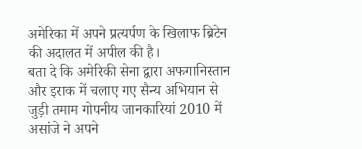अमेरिका में अपने प्रत्यर्पण के खिलाफ ब्रिटेन की अदालत में अपील की है।
बता दे कि अमेरिकी सेना द्वारा अफगानिस्तान और इराक में चलाए गए सैन्य अभियान से जुड़ी तमाम गोपनीय जानकारियां 2010 में असांजे ने अपने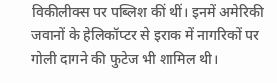विकीलीक्स पर पब्लिश कीं थीं। इनमें अमेरिकी जवानों के हेलिकॉप्टर से इराक में नागरिकों पर गोली दागने की फुटेज भी शामिल थी।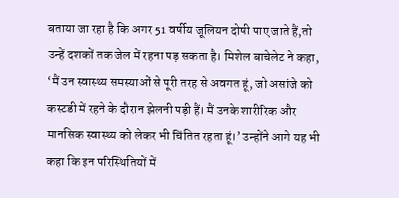बताया जा रहा है कि अगर 51 वर्षीय जूलियन दोषी पाए जाते हैं,तो उन्हें दशकों तक जेल में रहना पड़ सकता है। मिशेल बाचेलेट ने कहा, ‘मैं उन स्वास्थ्य समस्याओं से पूरी तरह से अवगत हूं, जो असांजे को कस्टडी में रहने के दौरान झेलनी पड़ी हैं। मैं उनके शारीरिक और मानसिक स्वास्थ्य को लेकर भी चिंतित रहता हूं।’ उन्होंने आगे यह भी कहा कि इन परिस्थितियों में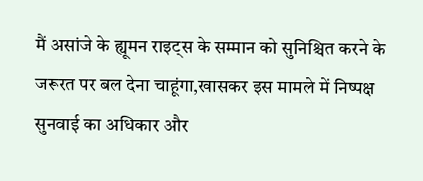मैं असांजे के ह्यूमन राइट्स के सम्मान को सुनिश्चित करने के जरूरत पर बल देना चाहूंगा,खासकर इस मामले में निष्पक्ष सुनवाई का अधिकार और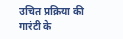उचित प्रक्रिया की गारंटी के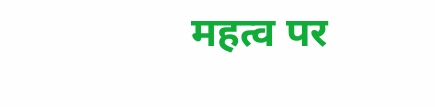महत्व पर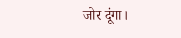जोर दूंगा।